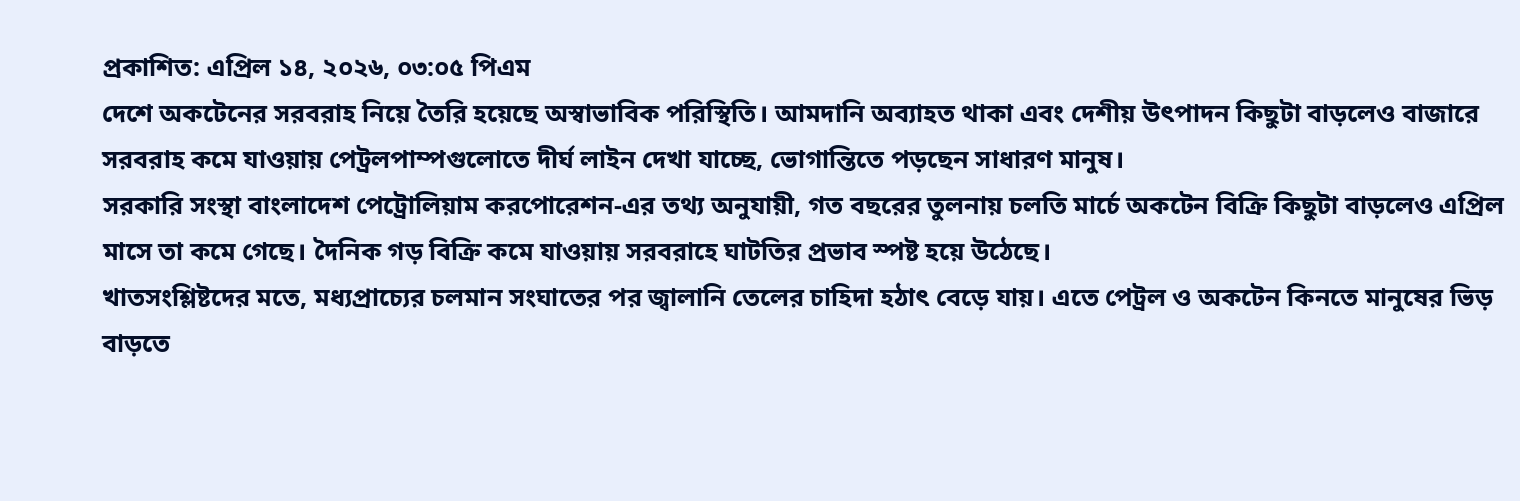প্রকাশিত: এপ্রিল ১৪, ২০২৬, ০৩:০৫ পিএম
দেশে অকটেনের সরবরাহ নিয়ে তৈরি হয়েছে অস্বাভাবিক পরিস্থিতি। আমদানি অব্যাহত থাকা এবং দেশীয় উৎপাদন কিছুটা বাড়লেও বাজারে সরবরাহ কমে যাওয়ায় পেট্রলপাম্পগুলোতে দীর্ঘ লাইন দেখা যাচ্ছে, ভোগান্তিতে পড়ছেন সাধারণ মানুষ।
সরকারি সংস্থা বাংলাদেশ পেট্রোলিয়াম করপোরেশন-এর তথ্য অনুযায়ী, গত বছরের তুলনায় চলতি মার্চে অকটেন বিক্রি কিছুটা বাড়লেও এপ্রিল মাসে তা কমে গেছে। দৈনিক গড় বিক্রি কমে যাওয়ায় সরবরাহে ঘাটতির প্রভাব স্পষ্ট হয়ে উঠেছে।
খাতসংশ্লিষ্টদের মতে, মধ্যপ্রাচ্যের চলমান সংঘাতের পর জ্বালানি তেলের চাহিদা হঠাৎ বেড়ে যায়। এতে পেট্রল ও অকটেন কিনতে মানুষের ভিড় বাড়তে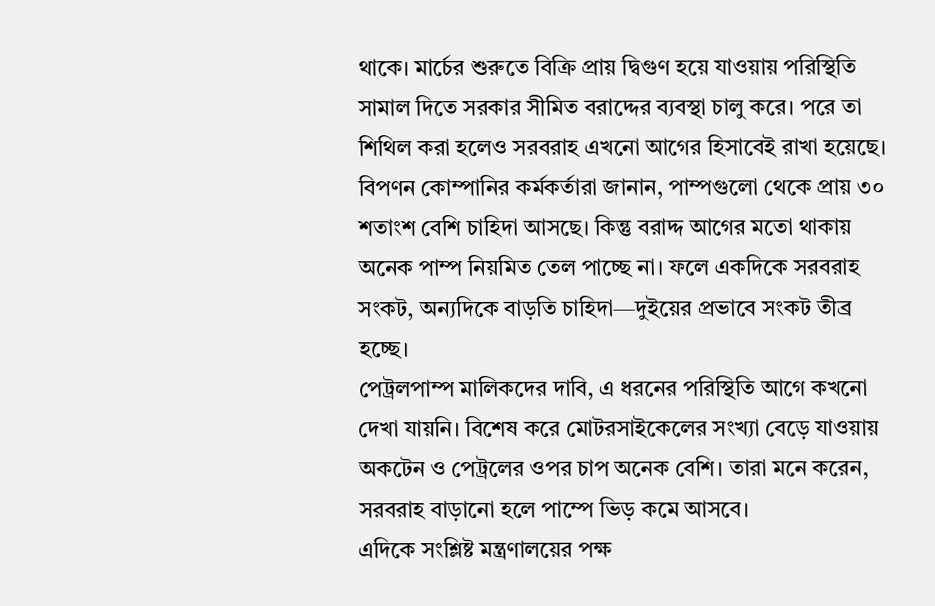থাকে। মার্চের শুরুতে বিক্রি প্রায় দ্বিগুণ হয়ে যাওয়ায় পরিস্থিতি সামাল দিতে সরকার সীমিত বরাদ্দের ব্যবস্থা চালু করে। পরে তা শিথিল করা হলেও সরবরাহ এখনো আগের হিসাবেই রাখা হয়েছে।
বিপণন কোম্পানির কর্মকর্তারা জানান, পাম্পগুলো থেকে প্রায় ৩০ শতাংশ বেশি চাহিদা আসছে। কিন্তু বরাদ্দ আগের মতো থাকায় অনেক পাম্প নিয়মিত তেল পাচ্ছে না। ফলে একদিকে সরবরাহ সংকট, অন্যদিকে বাড়তি চাহিদা—দুইয়ের প্রভাবে সংকট তীব্র হচ্ছে।
পেট্রলপাম্প মালিকদের দাবি, এ ধরনের পরিস্থিতি আগে কখনো দেখা যায়নি। বিশেষ করে মোটরসাইকেলের সংখ্যা বেড়ে যাওয়ায় অকটেন ও পেট্রলের ওপর চাপ অনেক বেশি। তারা মনে করেন, সরবরাহ বাড়ানো হলে পাম্পে ভিড় কমে আসবে।
এদিকে সংশ্লিষ্ট মন্ত্রণালয়ের পক্ষ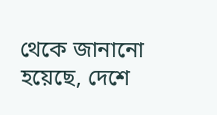থেকে জানানো হয়েছে, দেশে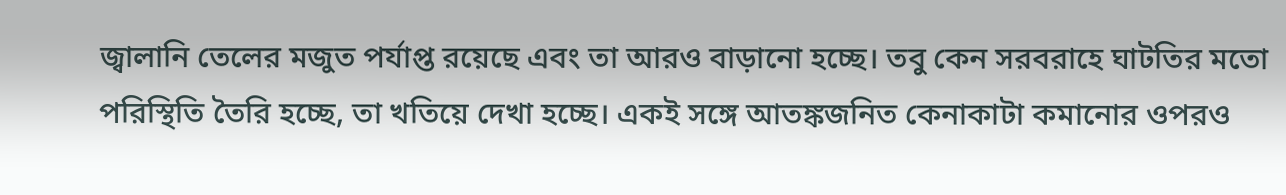জ্বালানি তেলের মজুত পর্যাপ্ত রয়েছে এবং তা আরও বাড়ানো হচ্ছে। তবু কেন সরবরাহে ঘাটতির মতো পরিস্থিতি তৈরি হচ্ছে, তা খতিয়ে দেখা হচ্ছে। একই সঙ্গে আতঙ্কজনিত কেনাকাটা কমানোর ওপরও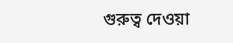গুরুত্ব দেওয়া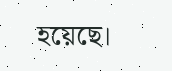হয়েছে।